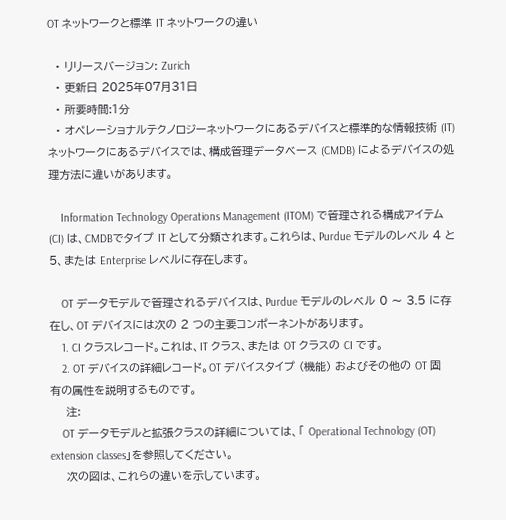OT ネットワークと標準 IT ネットワークの違い

  • リリースバージョン: Zurich
  • 更新日 2025年07月31日
  • 所要時間:1分
  • オペレーショナルテクノロジーネットワークにあるデバイスと標準的な情報技術 (IT) ネットワークにあるデバイスでは、構成管理データベース (CMDB) によるデバイスの処理方法に違いがあります。

    Information Technology Operations Management (ITOM) で管理される構成アイテム (CI) は、CMDBでタイプ IT として分類されます。これらは、Purdue モデルのレベル 4 と 5、または Enterprise レベルに存在します。

    OT データモデルで管理されるデバイスは、Purdue モデルのレベル 0 〜 3.5 に存在し、OT デバイスには次の 2 つの主要コンポーネントがあります。
    1. CI クラスレコード。これは、IT クラス、または OT クラスの CI です。
    2. OT デバイスの詳細レコード。OT デバイスタイプ (機能) およびその他の OT 固有の属性を説明するものです。
    注:
    OT データモデルと拡張クラスの詳細については、「 Operational Technology (OT) extension classes」を参照してください。
    次の図は、これらの違いを示しています。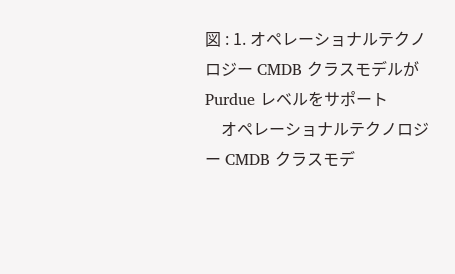図 : 1. オペレーショナルテクノロジー CMDB クラスモデルが Purdue レベルをサポート
    オペレーショナルテクノロジー CMDB クラスモデ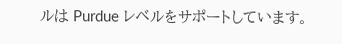ルは Purdue レベルをサポートしています。